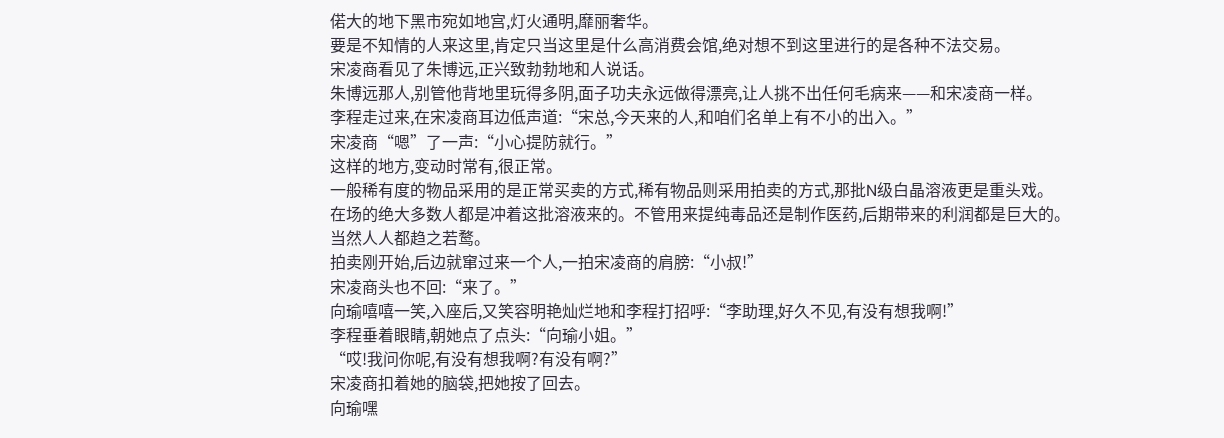偌大的地下黑市宛如地宫,灯火通明,靡丽奢华。
要是不知情的人来这里,肯定只当这里是什么高消费会馆,绝对想不到这里进行的是各种不法交易。
宋凌商看见了朱博远,正兴致勃勃地和人说话。
朱博远那人,别管他背地里玩得多阴,面子功夫永远做得漂亮,让人挑不出任何毛病来——和宋凌商一样。
李程走过来,在宋凌商耳边低声道:“宋总,今天来的人,和咱们名单上有不小的出入。”
宋凌商“嗯”了一声:“小心提防就行。”
这样的地方,变动时常有,很正常。
一般稀有度的物品采用的是正常买卖的方式,稀有物品则采用拍卖的方式,那批N级白晶溶液更是重头戏。
在场的绝大多数人都是冲着这批溶液来的。不管用来提纯毒品还是制作医药,后期带来的利润都是巨大的。
当然人人都趋之若鹜。
拍卖刚开始,后边就窜过来一个人,一拍宋凌商的肩膀:“小叔!”
宋凌商头也不回:“来了。”
向瑜嘻嘻一笑,入座后,又笑容明艳灿烂地和李程打招呼:“李助理,好久不见,有没有想我啊!”
李程垂着眼睛,朝她点了点头:“向瑜小姐。”
“哎!我问你呢,有没有想我啊?有没有啊?”
宋凌商扣着她的脑袋,把她按了回去。
向瑜嘿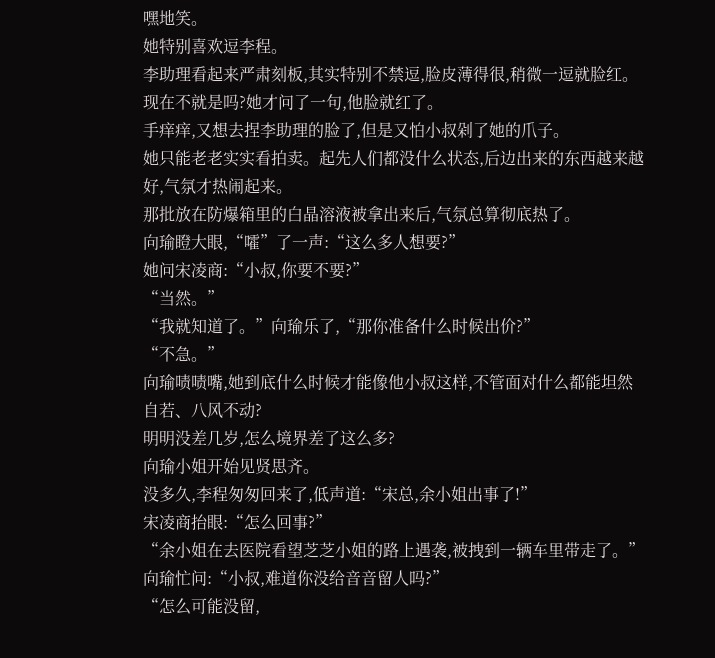嘿地笑。
她特别喜欢逗李程。
李助理看起来严肃刻板,其实特别不禁逗,脸皮薄得很,稍微一逗就脸红。
现在不就是吗?她才问了一句,他脸就红了。
手痒痒,又想去捏李助理的脸了,但是又怕小叔剁了她的爪子。
她只能老老实实看拍卖。起先人们都没什么状态,后边出来的东西越来越好,气氛才热闹起来。
那批放在防爆箱里的白晶溶液被拿出来后,气氛总算彻底热了。
向瑜瞪大眼,“嚯”了一声:“这么多人想要?”
她问宋凌商:“小叔,你要不要?”
“当然。”
“我就知道了。”向瑜乐了,“那你准备什么时候出价?”
“不急。”
向瑜啧啧嘴,她到底什么时候才能像他小叔这样,不管面对什么都能坦然自若、八风不动?
明明没差几岁,怎么境界差了这么多?
向瑜小姐开始见贤思齐。
没多久,李程匆匆回来了,低声道:“宋总,余小姐出事了!”
宋凌商抬眼:“怎么回事?”
“余小姐在去医院看望芝芝小姐的路上遇袭,被拽到一辆车里带走了。”
向瑜忙问:“小叔,难道你没给音音留人吗?”
“怎么可能没留,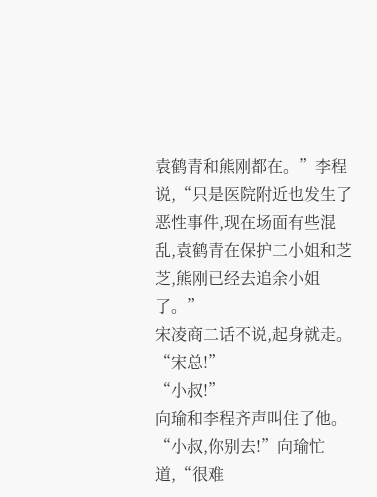袁鹤青和熊刚都在。”李程说,“只是医院附近也发生了恶性事件,现在场面有些混乱,袁鹤青在保护二小姐和芝芝,熊刚已经去追余小姐了。”
宋凌商二话不说,起身就走。
“宋总!”
“小叔!”
向瑜和李程齐声叫住了他。
“小叔,你别去!”向瑜忙道,“很难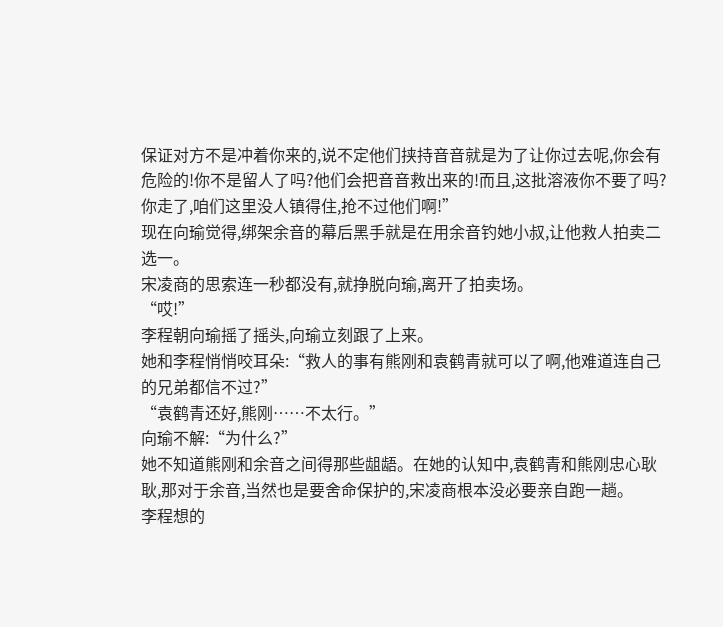保证对方不是冲着你来的,说不定他们挟持音音就是为了让你过去呢,你会有危险的!你不是留人了吗?他们会把音音救出来的!而且,这批溶液你不要了吗?你走了,咱们这里没人镇得住,抢不过他们啊!”
现在向瑜觉得,绑架余音的幕后黑手就是在用余音钓她小叔,让他救人拍卖二选一。
宋凌商的思索连一秒都没有,就挣脱向瑜,离开了拍卖场。
“哎!”
李程朝向瑜摇了摇头,向瑜立刻跟了上来。
她和李程悄悄咬耳朵:“救人的事有熊刚和袁鹤青就可以了啊,他难道连自己的兄弟都信不过?”
“袁鹤青还好,熊刚……不太行。”
向瑜不解:“为什么?”
她不知道熊刚和余音之间得那些龃龉。在她的认知中,袁鹤青和熊刚忠心耿耿,那对于余音,当然也是要舍命保护的,宋凌商根本没必要亲自跑一趟。
李程想的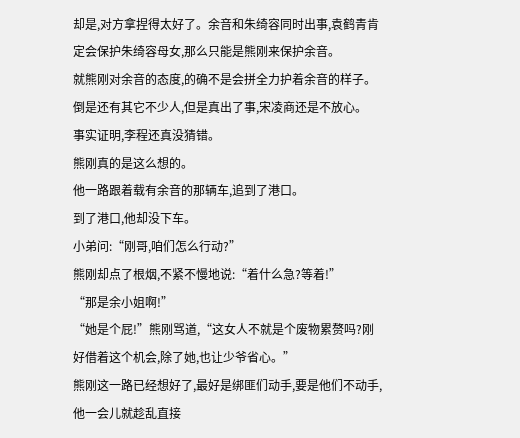却是,对方拿捏得太好了。余音和朱绮容同时出事,袁鹤青肯定会保护朱绮容母女,那么只能是熊刚来保护余音。
就熊刚对余音的态度,的确不是会拼全力护着余音的样子。
倒是还有其它不少人,但是真出了事,宋凌商还是不放心。
事实证明,李程还真没猜错。
熊刚真的是这么想的。
他一路跟着载有余音的那辆车,追到了港口。
到了港口,他却没下车。
小弟问:“刚哥,咱们怎么行动?”
熊刚却点了根烟,不紧不慢地说:“着什么急?等着!”
“那是余小姐啊!”
“她是个屁!”熊刚骂道,“这女人不就是个废物累赘吗?刚好借着这个机会,除了她,也让少爷省心。”
熊刚这一路已经想好了,最好是绑匪们动手,要是他们不动手,他一会儿就趁乱直接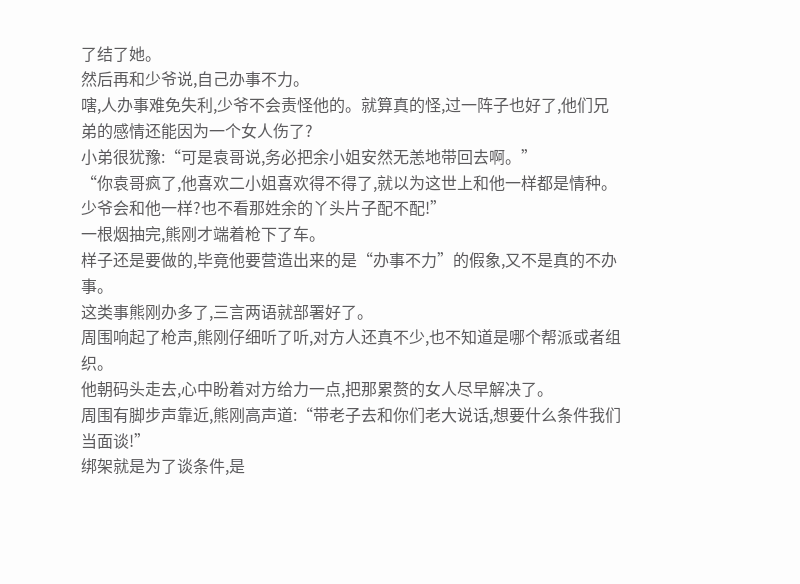了结了她。
然后再和少爷说,自己办事不力。
嗐,人办事难免失利,少爷不会责怪他的。就算真的怪,过一阵子也好了,他们兄弟的感情还能因为一个女人伤了?
小弟很犹豫:“可是袁哥说,务必把余小姐安然无恙地带回去啊。”
“你袁哥疯了,他喜欢二小姐喜欢得不得了,就以为这世上和他一样都是情种。少爷会和他一样?也不看那姓余的丫头片子配不配!”
一根烟抽完,熊刚才端着枪下了车。
样子还是要做的,毕竟他要营造出来的是“办事不力”的假象,又不是真的不办事。
这类事熊刚办多了,三言两语就部署好了。
周围响起了枪声,熊刚仔细听了听,对方人还真不少,也不知道是哪个帮派或者组织。
他朝码头走去,心中盼着对方给力一点,把那累赘的女人尽早解决了。
周围有脚步声靠近,熊刚高声道:“带老子去和你们老大说话,想要什么条件我们当面谈!”
绑架就是为了谈条件,是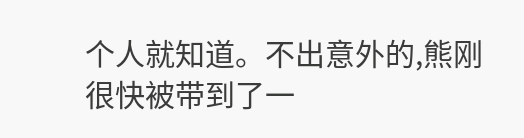个人就知道。不出意外的,熊刚很快被带到了一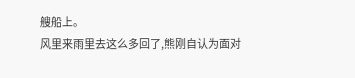艘船上。
风里来雨里去这么多回了,熊刚自认为面对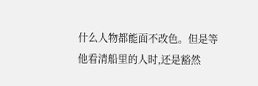什么人物都能面不改色。但是等他看清船里的人时,还是豁然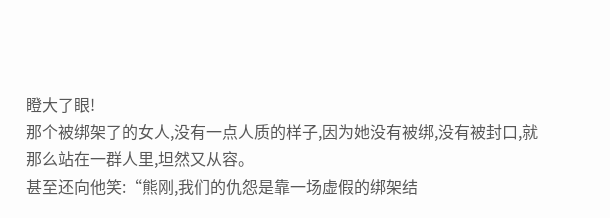瞪大了眼!
那个被绑架了的女人,没有一点人质的样子,因为她没有被绑,没有被封口,就那么站在一群人里,坦然又从容。
甚至还向他笑:“熊刚,我们的仇怨是靠一场虚假的绑架结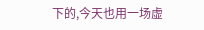下的,今天也用一场虚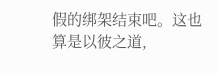假的绑架结束吧。这也算是以彼之道,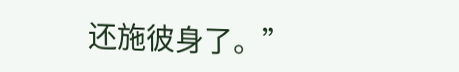还施彼身了。”